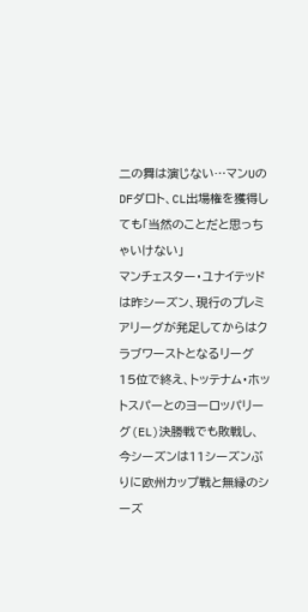二の舞は演じない…マンUのDFダロト、CL出場権を獲得しても「当然のことだと思っちゃいけない」
マンチェスター・ユナイテッドは昨シーズン、現行のプレミアリーグが発足してからはクラブワーストとなるリーグ15位で終え、トッテナム・ホットスパーとのヨーロッパリーグ(EL)決勝戦でも敗戦し、今シーズンは11シーズンぶりに欧州カップ戦と無縁のシーズ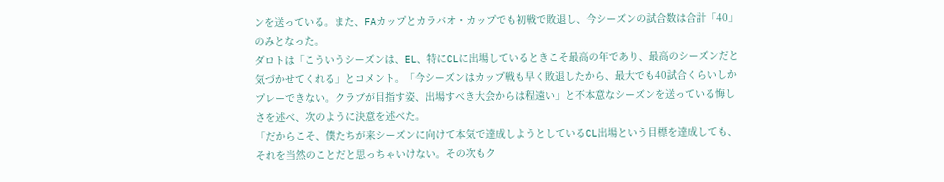ンを送っている。また、FAカップとカラバオ・カップでも初戦で敗退し、今シーズンの試合数は合計「40」のみとなった。
ダロトは「こういうシーズンは、EL、特にCLに出場しているときこそ最高の年であり、最高のシーズンだと気づかせてくれる」とコメント。「今シーズンはカップ戦も早く敗退したから、最大でも40試合くらいしかプレーできない。クラブが目指す姿、出場すべき大会からは程遠い」と不本意なシーズンを送っている悔しさを述べ、次のように決意を述べた。
「だからこそ、僕たちが来シーズンに向けて本気で達成しようとしているCL出場という目標を達成しても、それを当然のことだと思っちゃいけない。その次もク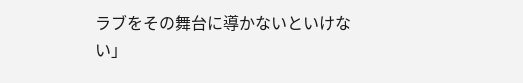ラブをその舞台に導かないといけない」